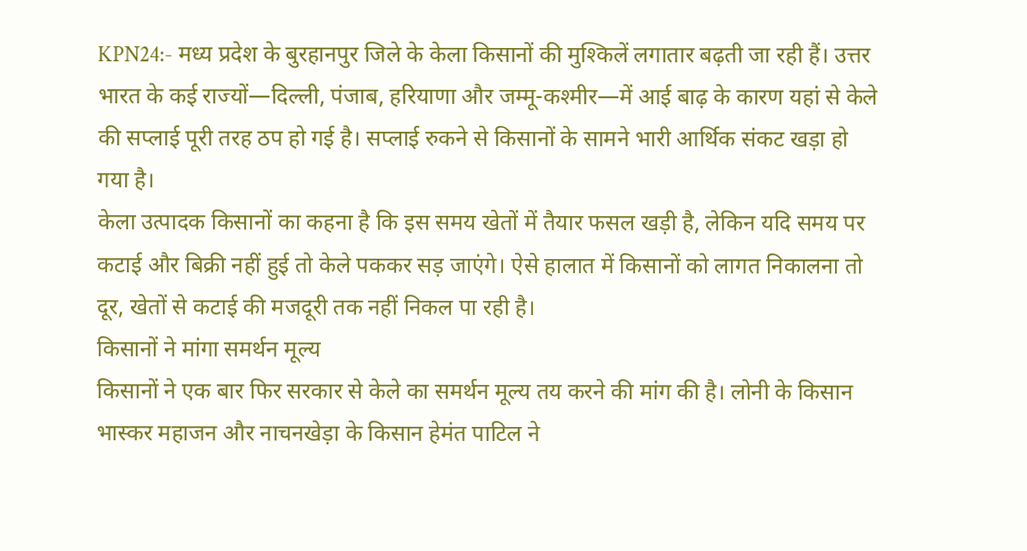KPN24:- मध्य प्रदेश के बुरहानपुर जिले के केला किसानों की मुश्किलें लगातार बढ़ती जा रही हैं। उत्तर भारत के कई राज्यों—दिल्ली, पंजाब, हरियाणा और जम्मू-कश्मीर—में आई बाढ़ के कारण यहां से केले की सप्लाई पूरी तरह ठप हो गई है। सप्लाई रुकने से किसानों के सामने भारी आर्थिक संकट खड़ा हो गया है।
केला उत्पादक किसानों का कहना है कि इस समय खेतों में तैयार फसल खड़ी है, लेकिन यदि समय पर कटाई और बिक्री नहीं हुई तो केले पककर सड़ जाएंगे। ऐसे हालात में किसानों को लागत निकालना तो दूर, खेतों से कटाई की मजदूरी तक नहीं निकल पा रही है।
किसानों ने मांगा समर्थन मूल्य
किसानों ने एक बार फिर सरकार से केले का समर्थन मूल्य तय करने की मांग की है। लोनी के किसान भास्कर महाजन और नाचनखेड़ा के किसान हेमंत पाटिल ने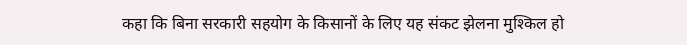कहा कि बिना सरकारी सहयोग के किसानों के लिए यह संकट झेलना मुश्किल हो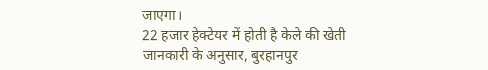जाएगा।
22 हजार हेक्टेयर में होती है केले की खेती
जानकारी के अनुसार, बुरहानपुर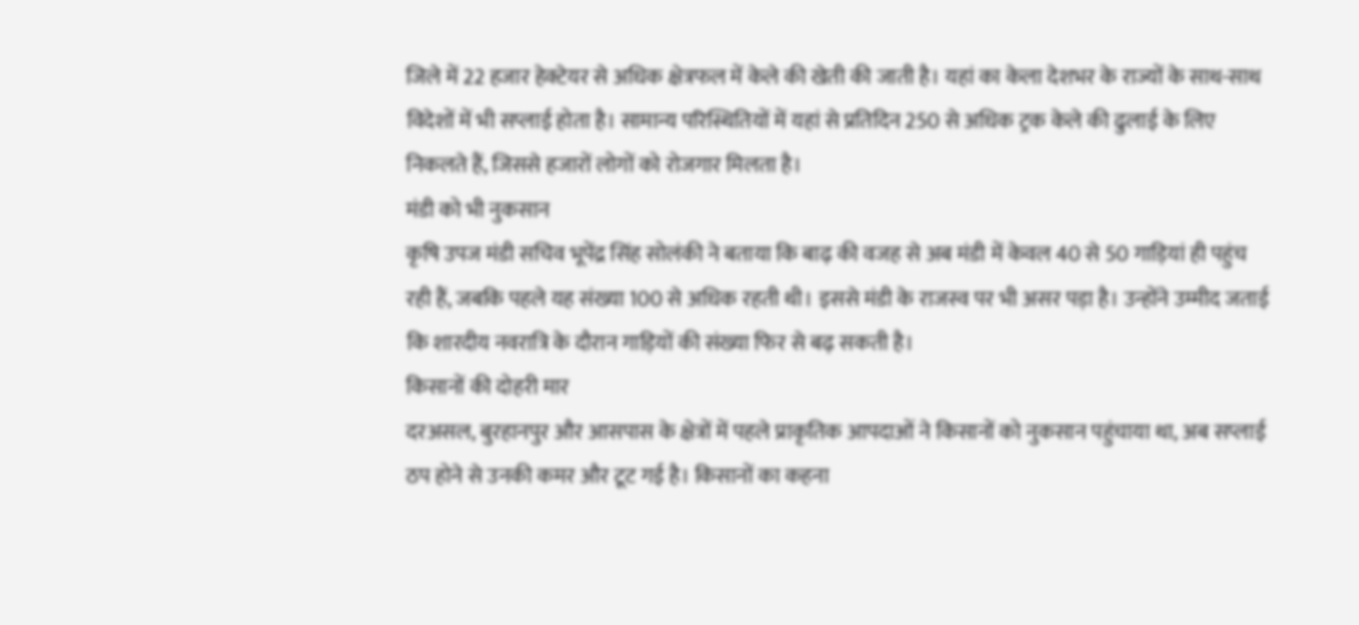जिले में 22 हजार हेक्टेयर से अधिक क्षेत्रफल में केले की खेती की जाती है। यहां का केला देशभर के राज्यों के साथ-साथ विदेशों में भी सप्लाई होता है। सामान्य परिस्थितियों में यहां से प्रतिदिन 250 से अधिक ट्रक केले की ढुलाई के लिए निकलते हैं, जिससे हजारों लोगों को रोजगार मिलता है।
मंडी को भी नुकसान
कृषि उपज मंडी सचिव भूपेंद्र सिंह सोलंकी ने बताया कि बाढ़ की वजह से अब मंडी में केवल 40 से 50 गाड़ियां ही पहुंच रही हैं, जबकि पहले यह संख्या 100 से अधिक रहती थी। इससे मंडी के राजस्व पर भी असर पड़ा है। उन्होंने उम्मीद जताई कि शारदीय नवरात्रि के दौरान गाड़ियों की संख्या फिर से बढ़ सकती है।
किसानों की दोहरी मार
दरअसल, बुरहानपुर और आसपास के क्षेत्रों में पहले प्राकृतिक आपदाओं ने किसानों को नुकसान पहुंचाया था, अब सप्लाई ठप होने से उनकी कमर और टूट गई है। किसानों का कहना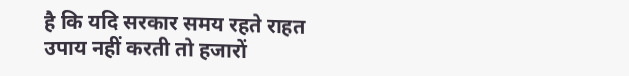है कि यदि सरकार समय रहते राहत उपाय नहीं करती तो हजारों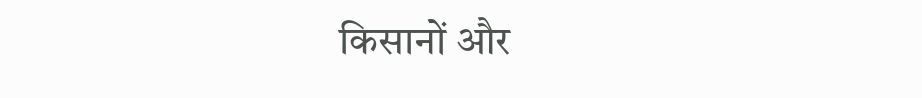किसानों और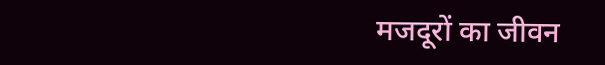मजदूरों का जीवन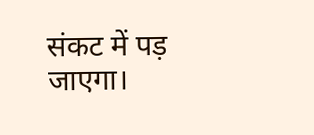संकट में पड़ जाएगा।